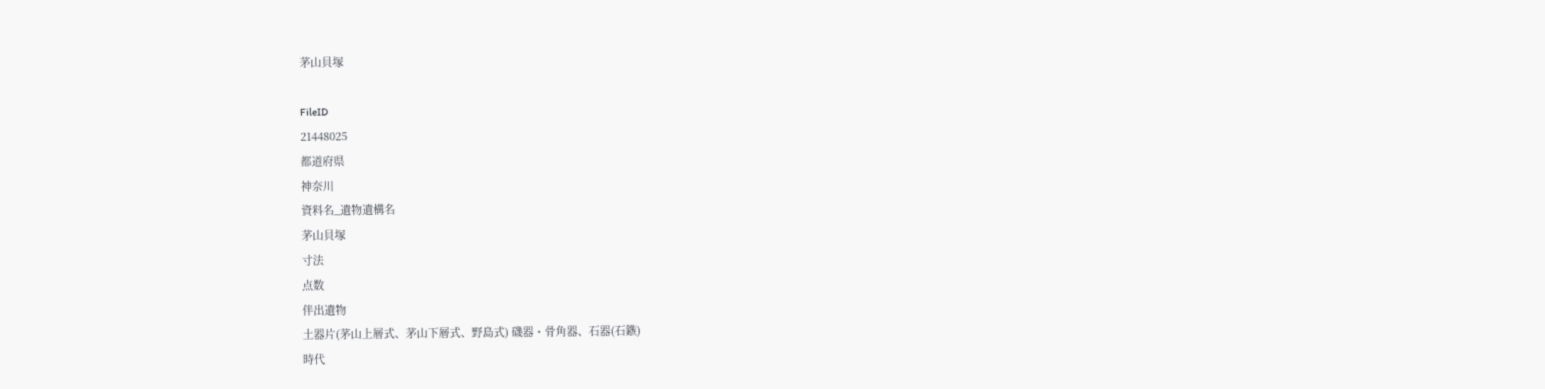茅山貝塚

FileID
21448025
都道府県
神奈川
資料名_遺物遺構名
茅山貝塚
寸法
点数
伴出遺物
土器片(茅山上層式、茅山下層式、野島式) 磯器・骨角器、石器(石鏃)
時代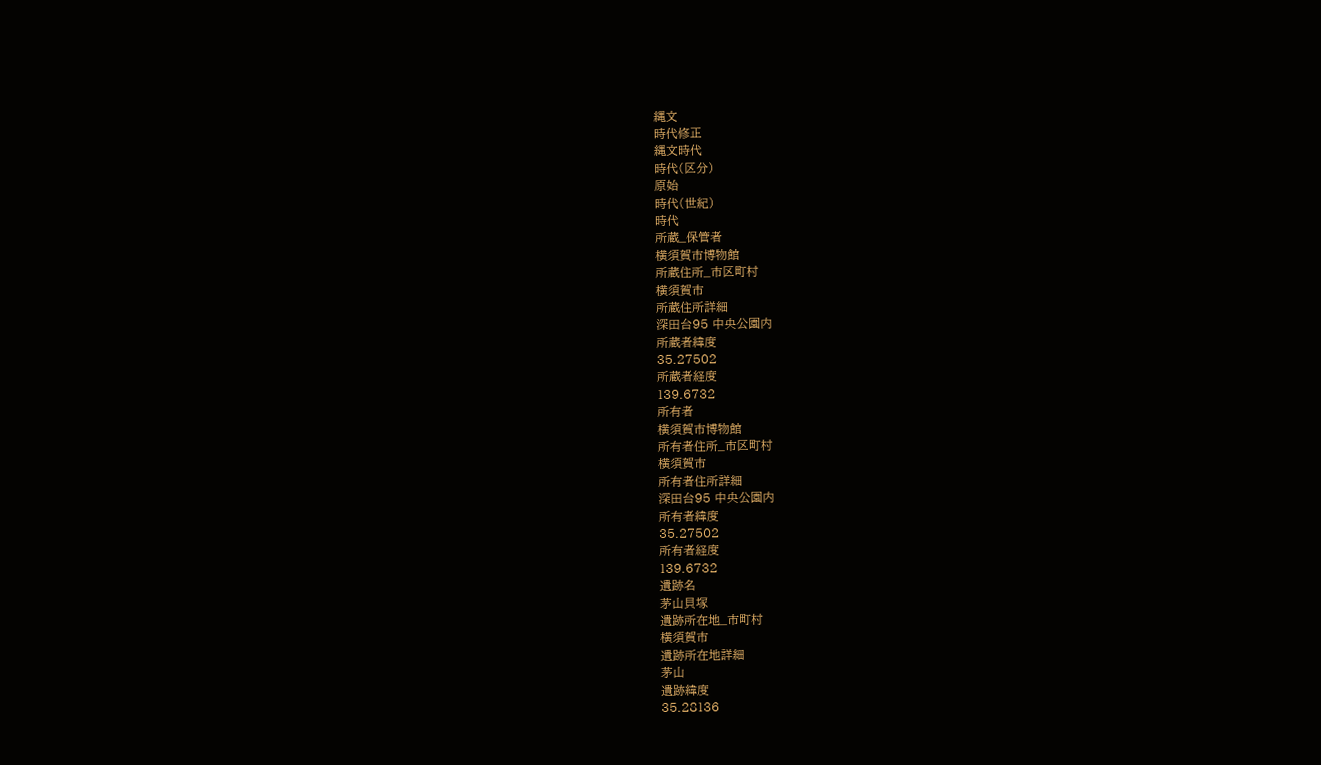縄文
時代修正
縄文時代
時代(区分)
原始
時代(世紀)
時代
所蔵_保管者
横須賀市博物館
所蔵住所_市区町村
横須賀市
所蔵住所詳細
深田台95 中央公園内
所蔵者緯度
35.27502
所蔵者経度
139.6732
所有者
横須賀市博物館
所有者住所_市区町村
横須賀市
所有者住所詳細
深田台95 中央公園内
所有者緯度
35.27502
所有者経度
139.6732
遺跡名
茅山貝塚
遺跡所在地_市町村
横須賀市
遺跡所在地詳細
茅山
遺跡緯度
35.28136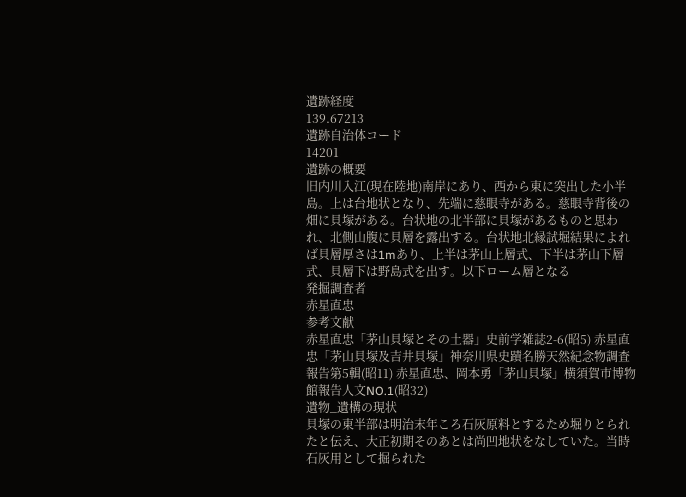遺跡経度
139.67213
遺跡自治体コード
14201
遺跡の概要
旧内川入江(現在陸地)南岸にあり、西から東に突出した小半島。上は台地状となり、先端に慈眼寺がある。慈眼寺背後の畑に貝塚がある。台状地の北半部に貝塚があるものと思われ、北側山腹に貝層を露出する。台状地北縁試堀結果によれば貝層厚さは1mあり、上半は茅山上層式、下半は茅山下層式、貝層下は野島式を出す。以下ローム層となる
発掘調査者
赤星直忠
参考文献
赤星直忠「茅山貝塚とその土器」史前学雑誌2-6(昭5) 赤星直忠「茅山貝塚及吉井貝塚」神奈川県史蹟名勝天然紀念物調査報告第5輯(昭11) 赤星直忠、岡本勇「茅山貝塚」横須賀市博物館報告人文NO.1(昭32)
遺物_遺構の現状
貝塚の東半部は明治末年ころ石灰原料とするため堀りとられたと伝え、大正初期そのあとは尚凹地状をなしていた。当時石灰用として掘られた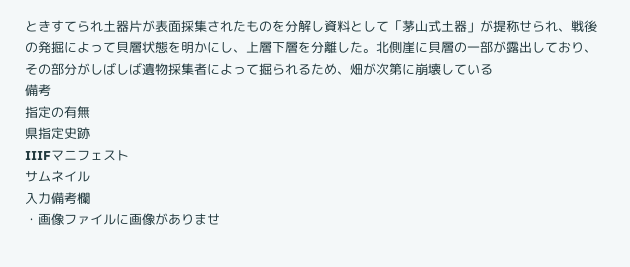ときすてられ土器片が表面採集されたものを分解し資料として「茅山式土器」が提称せられ、戦後の発掘によって貝層状態を明かにし、上層下層を分離した。北側崖に貝層の一部が露出しており、その部分がしばしば遺物採集者によって掘られるため、畑が次第に崩壊している
備考
指定の有無
県指定史跡
IIIFマニフェスト
サムネイル
入力備考欄
・画像ファイルに画像がありませ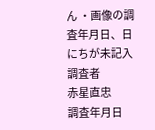ん ・画像の調査年月日、日にちが未記入
調査者
赤星直忠
調査年月日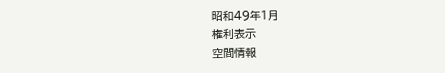昭和49年1月
権利表示
空間情報